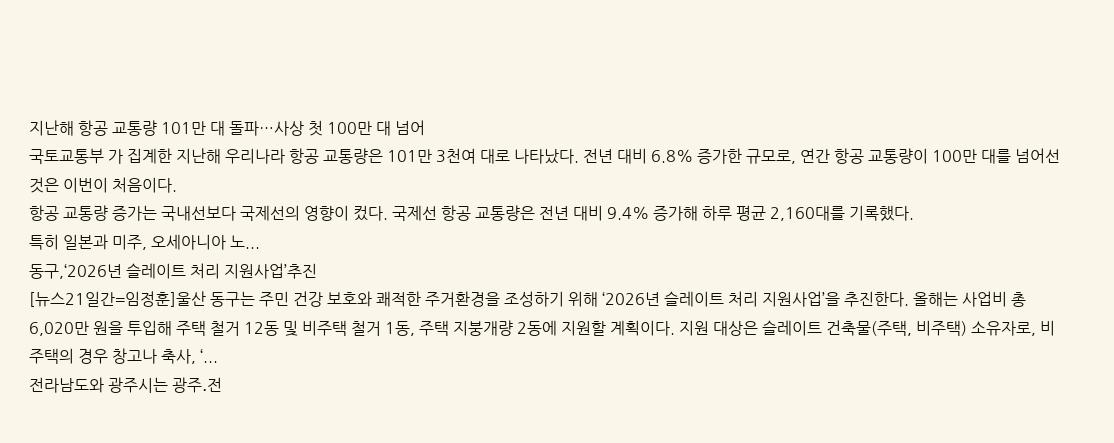지난해 항공 교통량 101만 대 돌파…사상 첫 100만 대 넘어
국토교통부 가 집계한 지난해 우리나라 항공 교통량은 101만 3천여 대로 나타났다. 전년 대비 6.8% 증가한 규모로, 연간 항공 교통량이 100만 대를 넘어선 것은 이번이 처음이다.
항공 교통량 증가는 국내선보다 국제선의 영향이 컸다. 국제선 항공 교통량은 전년 대비 9.4% 증가해 하루 평균 2,160대를 기록했다.
특히 일본과 미주, 오세아니아 노...
동구,‘2026년 슬레이트 처리 지원사업’추진
[뉴스21일간=임정훈]울산 동구는 주민 건강 보호와 쾌적한 주거환경을 조성하기 위해 ‘2026년 슬레이트 처리 지원사업’을 추진한다. 올해는 사업비 총 6,020만 원을 투입해 주택 철거 12동 및 비주택 철거 1동, 주택 지붕개량 2동에 지원할 계획이다. 지원 대상은 슬레이트 건축물(주택, 비주택) 소유자로, 비주택의 경우 창고나 축사, ‘...
전라남도와 광주시는 광주․전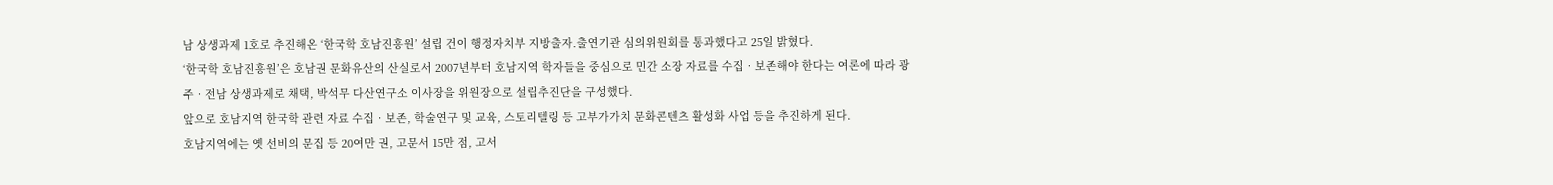남 상생과제 1호로 추진해온 ‘한국학 호남진흥원’ 설립 건이 행정자치부 지방출자․출연기관 심의위원회를 통과했다고 25일 밝혔다.
‘한국학 호남진흥원’은 호남권 문화유산의 산실로서 2007년부터 호남지역 학자들을 중심으로 민간 소장 자료를 수집‧보존해야 한다는 여론에 따라 광주‧전남 상생과제로 채택, 박석무 다산연구소 이사장을 위원장으로 설립추진단을 구성했다.
앞으로 호남지역 한국학 관련 자료 수집‧보존, 학술연구 및 교육, 스토리텔링 등 고부가가치 문화콘텐츠 활성화 사업 등을 추진하게 된다.
호남지역에는 옛 선비의 문집 등 20여만 권, 고문서 15만 점, 고서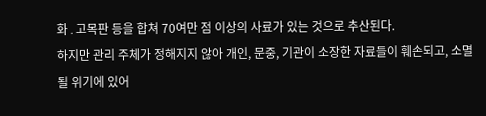화․고목판 등을 합쳐 70여만 점 이상의 사료가 있는 것으로 추산된다.
하지만 관리 주체가 정해지지 않아 개인, 문중, 기관이 소장한 자료들이 훼손되고, 소멸될 위기에 있어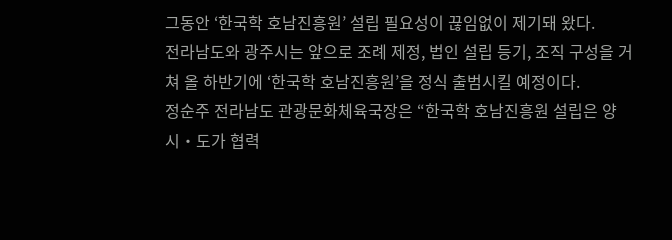그동안 ‘한국학 호남진흥원’ 설립 필요성이 끊임없이 제기돼 왔다.
전라남도와 광주시는 앞으로 조례 제정, 법인 설립 등기, 조직 구성을 거쳐 올 하반기에 ‘한국학 호남진흥원’을 정식 출범시킬 예정이다.
정순주 전라남도 관광문화체육국장은 “한국학 호남진흥원 설립은 양 시‧도가 협력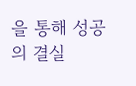을 통해 성공의 결실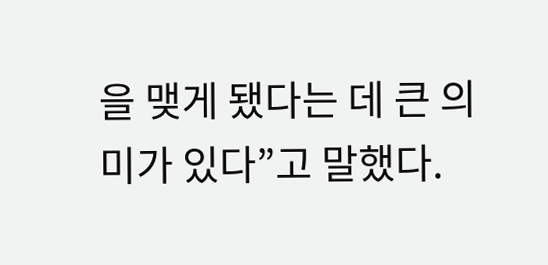을 맺게 됐다는 데 큰 의미가 있다”고 말했다.